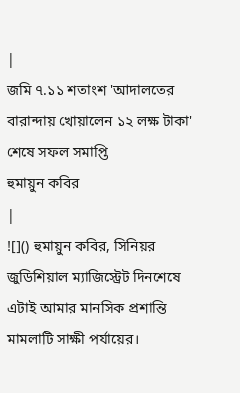|
জমি ৭.১১ শতাংশ 'আদালতের বারান্দায় খোয়ালেন ১২ লক্ষ টাকা' শেষে সফল সমাপ্তি
হুমায়ুন কবির
|
![]() হুমায়ুন কবির, সিনিয়র জুডিশিয়াল ম্যাজিস্ট্রেট দিনশেষে এটাই আমার মানসিক প্রশান্তি মামলাটি সাক্ষী পর্যায়ের।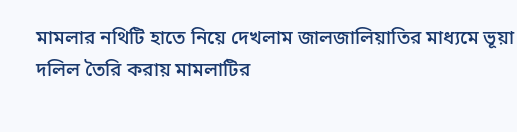মামলার নথিটি হাতে নিয়ে দেখলাম জালজালিয়াতির মাধ্যমে ভূয়া দলিল তৈরি করায় মামলাটির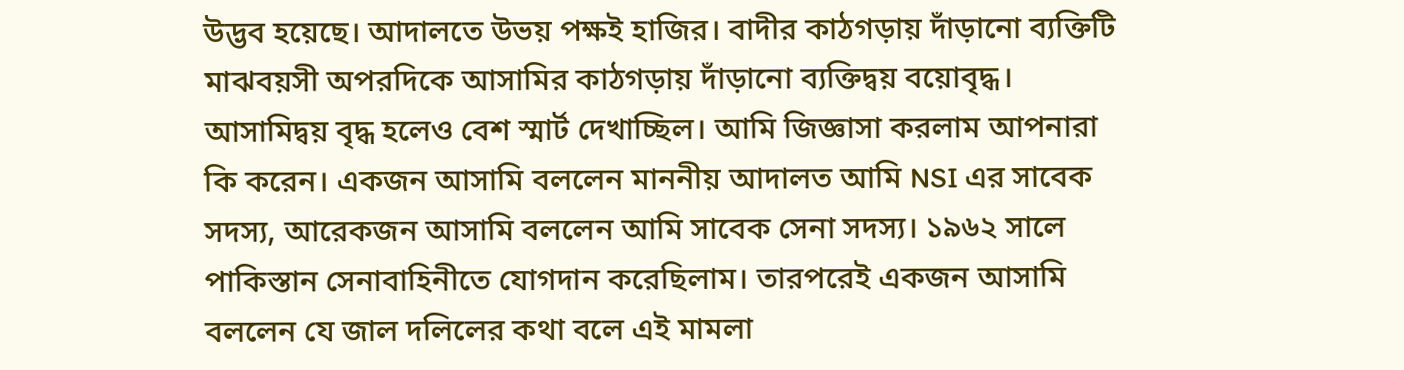উদ্ভব হয়েছে। আদালতে উভয় পক্ষই হাজির। বাদীর কাঠগড়ায় দাঁড়ানো ব্যক্তিটি মাঝবয়সী অপরদিকে আসামির কাঠগড়ায় দাঁড়ানো ব্যক্তিদ্বয় বয়োবৃদ্ধ। আসামিদ্বয় বৃদ্ধ হলেও বেশ স্মার্ট দেখাচ্ছিল। আমি জিজ্ঞাসা করলাম আপনারা কি করেন। একজন আসামি বললেন মাননীয় আদালত আমি NSI এর সাবেক সদস্য, আরেকজন আসামি বললেন আমি সাবেক সেনা সদস্য। ১৯৬২ সালে পাকিস্তান সেনাবাহিনীতে যোগদান করেছিলাম। তারপরেই একজন আসামি বললেন যে জাল দলিলের কথা বলে এই মামলা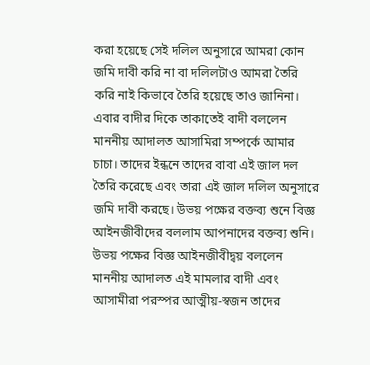করা হয়েছে সেই দলিল অনুসারে আমরা কোন জমি দাবী করি না বা দলিলটাও আমরা তৈরি করি নাই কিভাবে তৈরি হয়েছে তাও জানিনা। এবার বাদীর দিকে তাকাতেই বাদী বললেন মাননীয় আদালত আসামিরা সম্পর্কে আমার চাচা। তাদের ইন্ধনে তাদের বাবা এই জাল দল তৈরি করেছে এবং তারা এই জাল দলিল অনুসারে জমি দাবী করছে। উভয় পক্ষের বক্তব্য শুনে বিজ্ঞ আইনজীবীদের বললাম আপনাদের বক্তব্য শুনি। উভয় পক্ষের বিজ্ঞ আইনজীবীদ্বয় বললেন মাননীয় আদালত এই মামলার বাদী এবং আসামীরা পরস্পর আত্মীয়-স্বজন তাদের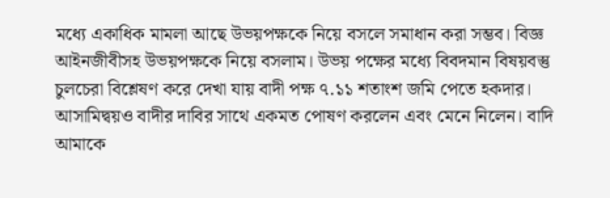মধ্যে একাধিক মামলা আছে উভয়পক্ষকে নিয়ে বসলে সমাধান করা সম্ভব। বিজ্ঞ আইনজীবীসহ উভয়পক্ষকে নিয়ে বসলাম। উভয় পক্ষের মধ্যে বিবদমান বিষয়বস্তু চুলচেরা বিশ্লেষণ করে দেখা যায় বাদী পক্ষ ৭.১১ শতাংশ জমি পেতে হকদার। আসামিদ্বয়ও বাদীর দাবির সাথে একমত পোষণ করলেন এবং মেনে নিলেন। বাদি আমাকে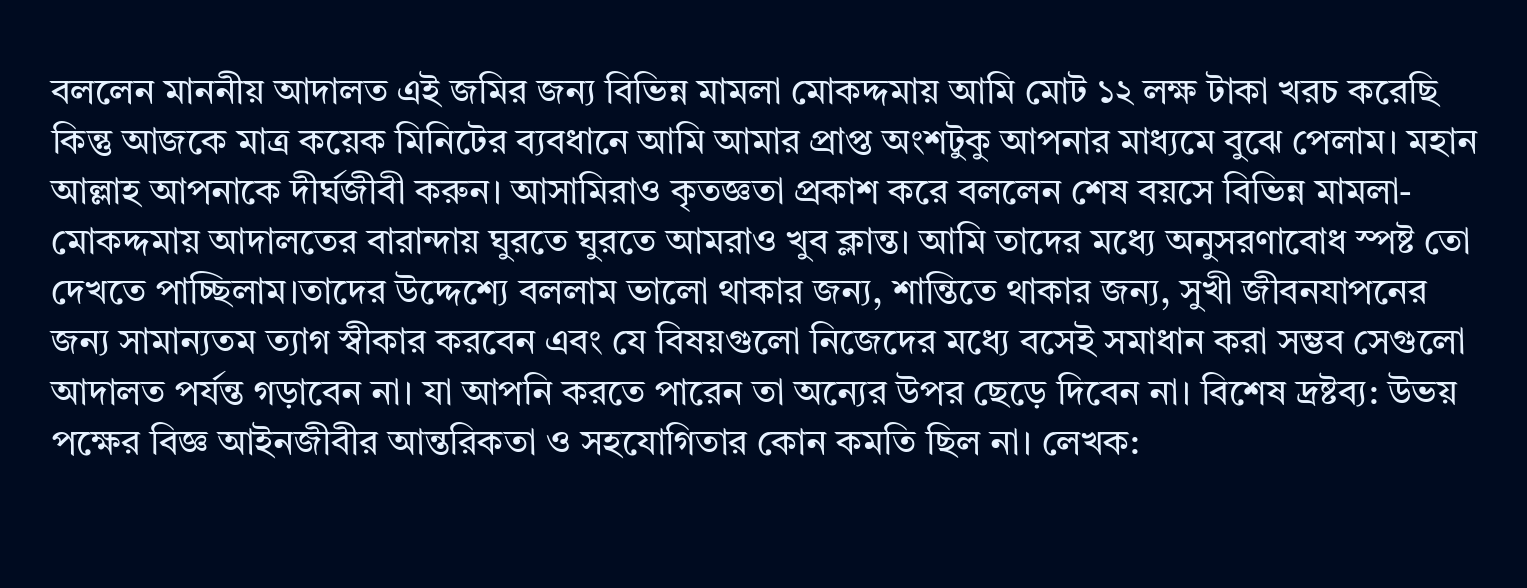বললেন মাননীয় আদালত এই জমির জন্য বিভিন্ন মামলা মোকদ্দমায় আমি মোট ১২ লক্ষ টাকা খরচ করেছি কিন্তু আজকে মাত্র কয়েক মিনিটের ব্যবধানে আমি আমার প্রাপ্ত অংশটুকু আপনার মাধ্যমে বুঝে পেলাম। মহান আল্লাহ আপনাকে দীর্ঘজীবী করুন। আসামিরাও কৃতজ্ঞতা প্রকাশ করে বললেন শেষ বয়সে বিভিন্ন মামলা-মোকদ্দমায় আদালতের বারান্দায় ঘুরতে ঘুরতে আমরাও খুব ক্লান্ত। আমি তাদের মধ্যে অনুসরণাবোধ স্পষ্ট তো দেখতে পাচ্ছিলাম।তাদের উদ্দেশ্যে বললাম ভালো থাকার জন্য, শান্তিতে থাকার জন্য, সুখী জীবনযাপনের জন্য সামান্যতম ত্যাগ স্বীকার করবেন এবং যে বিষয়গুলো নিজেদের মধ্যে বসেই সমাধান করা সম্ভব সেগুলো আদালত পর্যন্ত গড়াবেন না। যা আপনি করতে পারেন তা অন্যের উপর ছেড়ে দিবেন না। বিশেষ দ্রষ্টব্য: উভয় পক্ষের বিজ্ঞ আইনজীবীর আন্তরিকতা ও সহযোগিতার কোন কমতি ছিল না। লেখক: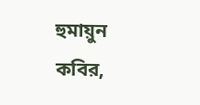হুমায়ুন কবির,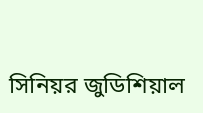সিনিয়র জুডিশিয়াল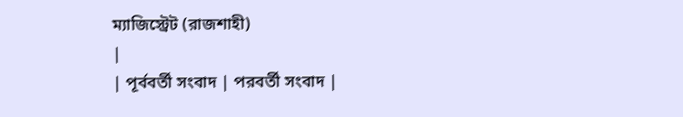ম্যাজিস্ট্রেট (রাজশাহী)
|
| পূর্ববর্তী সংবাদ | পরবর্তী সংবাদ |